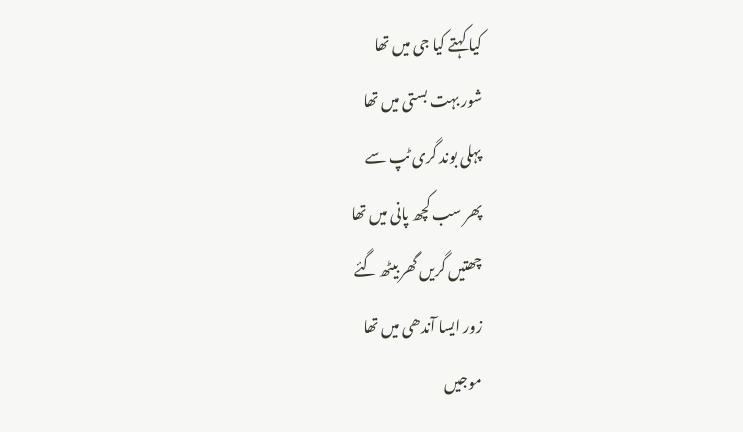کیا کہتے کیا جی میں تھا
شور بہت بستی میں تھا
پہلی بوند گری ٹپ سے
پھر سب کچھ پانی میں تھا
چھتیں گریں گھر بیٹھ گئے
زور ایسا آندھی میں تھا
موجیں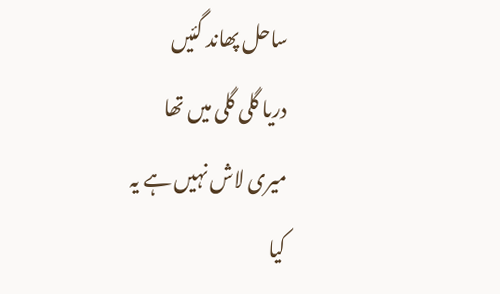ساحل پھاند گئیں
دریا گلی گلی میں تھا
میری لاش نہیں ہے یہ
کیا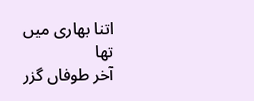اتنا بھاری میں تھا
آخر طوفاں گزر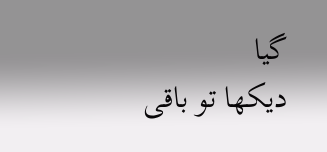گیا
دیکھا تو باقی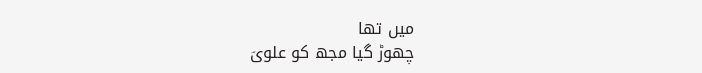میں تھا
چھوڑ گیا مجھ کو علویؔ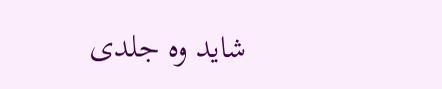شاید وہ جلدی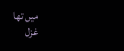میں تھا
غزل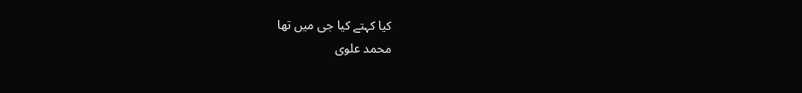کیا کہتے کیا جی میں تھا
محمد علوی